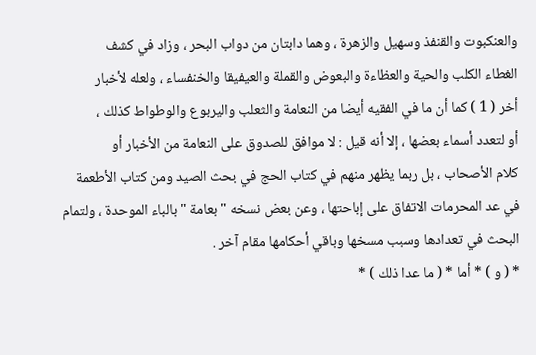والعنكبوت والقنفذ وسهيل والزهرة ، وهما دابتان من دواب البحر ، وزاد في كشف
الغطاء الكلب والحية والعظاءة والبعوض والقملة والعيفيقا والخنفساء ، ولعله لأخبار
أخر ( 1 ) كما أن ما في الفقيه أيضا من النعامة والثعلب واليربوع والوطواط كذلك ،
أو لتعدد أسماء بعضها ، إلا أنه قيل : لا موافق للصدوق على النعامة من الأخبار أو
كلام الأصحاب ، بل ربما يظهر منهم في كتاب الحج في بحث الصيد ومن كتاب الأطعمة
في عد المحرمات الاتفاق على إباحتها ، وعن بعض نسخه " بعامة " بالباء الموحدة ، ولتمام
البحث في تعدادها وسبب مسخها وباقي أحكامها مقام آخر .
* ( و ) * أما * ( ما عدا ذلك ) *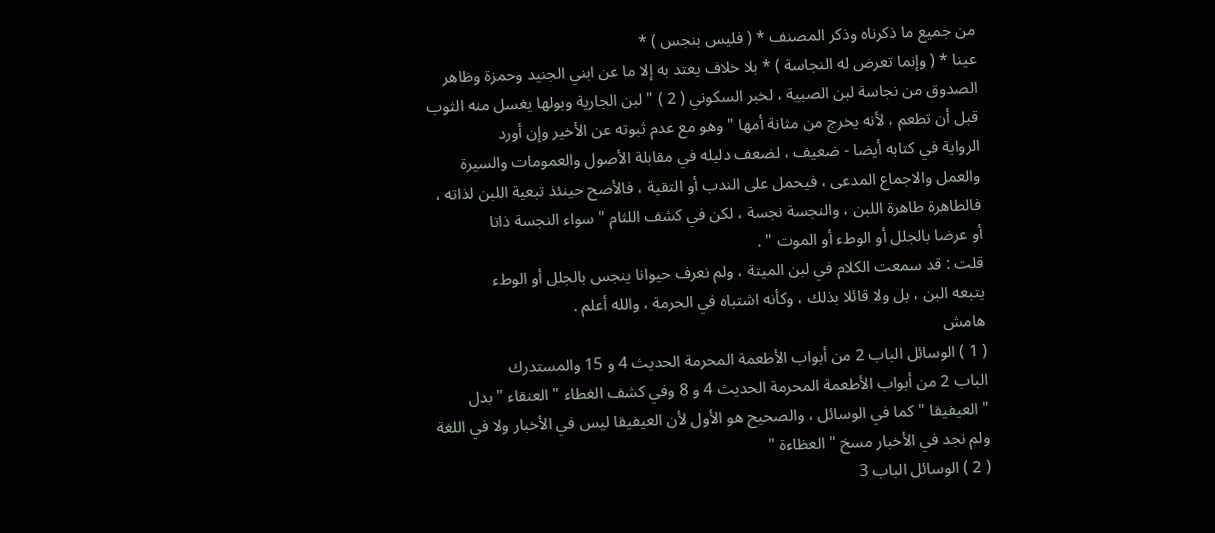من جميع ما ذكرناه وذكر المصنف * ( فليس بنجس ) *
عينا * ( وإنما تعرض له النجاسة ) * بلا خلاف يعتد به إلا ما عن ابني الجنيد وحمزة وظاهر
الصدوق من نجاسة لبن الصبية ، لخبر السكوني ( 2 ) " لبن الجارية وبولها يغسل منه الثوب
قبل أن تطعم ، لأنه يخرج من مثانة أمها " وهو مع عدم ثبوته عن الأخير وإن أورد
الرواية في كتابه أيضا - ضعيف ، لضعف دليله في مقابلة الأصول والعمومات والسيرة
والعمل والاجماع المدعى ، فيحمل على الندب أو التقية ، فالأصح حينئذ تبعية اللبن لذاته ،
فالطاهرة طاهرة اللبن ، والنجسة نجسة ، لكن في كشف اللثام " سواء النجسة ذاتا
أو عرضا بالجلل أو الوطء أو الموت " .
قلت : قد سمعت الكلام في لبن الميتة ، ولم نعرف حيوانا ينجس بالجلل أو الوطء
يتبعه البن ، بل ولا قائلا بذلك ، وكأنه اشتباه في الحرمة ، والله أعلم .
هامش
( 1 ) الوسائل الباب 2 من أبواب الأطعمة المحرمة الحديث 4 و 15 والمستدرك
الباب 2 من أبواب الأطعمة المحرمة الحديث 4 و 8 وفي كشف الغطاء " العنقاء " بدل
" العيفيقا " كما في الوسائل ، والصحيح هو الأول لأن العيفيقا ليس في الأخبار ولا في اللغة
ولم نجد في الأخبار مسخ " العظاءة "
( 2 ) الوسائل الباب 3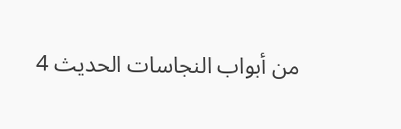من أبواب النجاسات الحديث 4